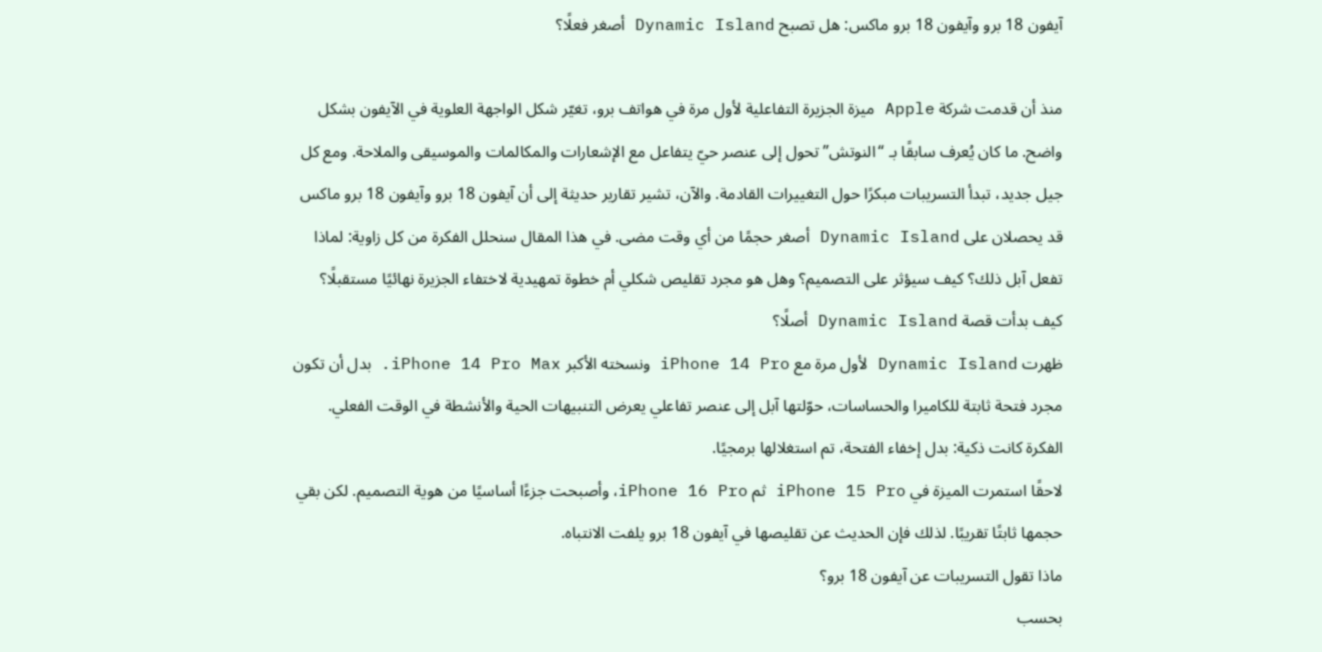آيفون 18 برو وآيفون 18 برو ماكس: هل تصبح Dynamic Island أصغر فعلًا؟

منذ أن قدمت شركة Apple ميزة الجزيرة التفاعلية لأول مرة في هواتف برو، تغيّر شكل الواجهة العلوية في الآيفون بشكل واضح. ما كان يُعرف سابقًا بـ “النوتش” تحول إلى عنصر حيّ يتفاعل مع الإشعارات والمكالمات والموسيقى والملاحة. ومع كل جيل جديد، تبدأ التسريبات مبكرًا حول التغييرات القادمة. والآن، تشير تقارير حديثة إلى أن آيفون 18 برو وآيفون 18 برو ماكس قد يحصلان على Dynamic Island أصغر حجمًا من أي وقت مضى. في هذا المقال سنحلل الفكرة من كل زاوية: لماذا تفعل آبل ذلك؟ كيف سيؤثر على التصميم؟ وهل هو مجرد تقليص شكلي أم خطوة تمهيدية لاختفاء الجزيرة نهائيًا مستقبلًا؟
كيف بدأت قصة Dynamic Island أصلًا؟
ظهرت Dynamic Island لأول مرة مع iPhone 14 Pro ونسخته الأكبر iPhone 14 Pro Max. بدل أن تكون مجرد فتحة ثابتة للكاميرا والحساسات، حوّلتها آبل إلى عنصر تفاعلي يعرض التنبيهات الحية والأنشطة في الوقت الفعلي. الفكرة كانت ذكية: بدل إخفاء الفتحة، تم استغلالها برمجيًا.
لاحقًا استمرت الميزة في iPhone 15 Pro ثم iPhone 16 Pro، وأصبحت جزءًا أساسيًا من هوية التصميم. لكن بقي حجمها ثابتًا تقريبًا. لذلك فإن الحديث عن تقليصها في آيفون 18 برو يلفت الانتباه.
ماذا تقول التسريبات عن آيفون 18 برو؟
بحسب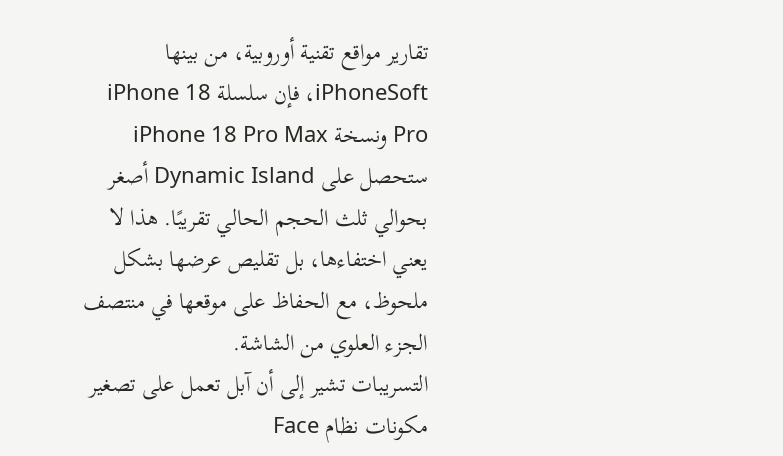تقارير مواقع تقنية أوروبية، من بينها iPhoneSoft، فإن سلسلة iPhone 18 Pro ونسخة iPhone 18 Pro Max ستحصل على Dynamic Island أصغر بحوالي ثلث الحجم الحالي تقريبًا. هذا لا يعني اختفاءها، بل تقليص عرضها بشكل ملحوظ، مع الحفاظ على موقعها في منتصف الجزء العلوي من الشاشة.
التسريبات تشير إلى أن آبل تعمل على تصغير مكونات نظام Face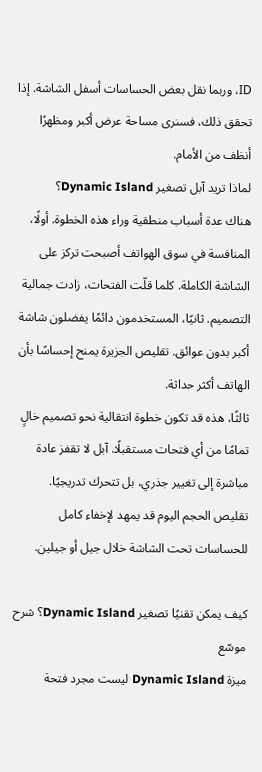ID، وربما نقل بعض الحساسات أسفل الشاشة. إذا تحقق ذلك، فسنرى مساحة عرض أكبر ومظهرًا أنظف من الأمام.
لماذا تريد آبل تصغير Dynamic Island؟
هناك عدة أسباب منطقية وراء هذه الخطوة. أولًا، المنافسة في سوق الهواتف أصبحت تركز على الشاشة الكاملة. كلما قلّت الفتحات، زادت جمالية التصميم. ثانيًا، المستخدمون دائمًا يفضلون شاشة أكبر بدون عوائق. تقليص الجزيرة يمنح إحساسًا بأن الهاتف أكثر حداثة.
ثالثًا، هذه قد تكون خطوة انتقالية نحو تصميم خالٍ تمامًا من أي فتحات مستقبلًا. آبل لا تقفز عادة مباشرة إلى تغيير جذري، بل تتحرك تدريجيًا. تقليص الحجم اليوم قد يمهد لإخفاء كامل للحساسات تحت الشاشة خلال جيل أو جيلين.

كيف يمكن تقنيًا تصغير Dynamic Island؟ شرح موسّع
ميزة Dynamic Island ليست مجرد فتحة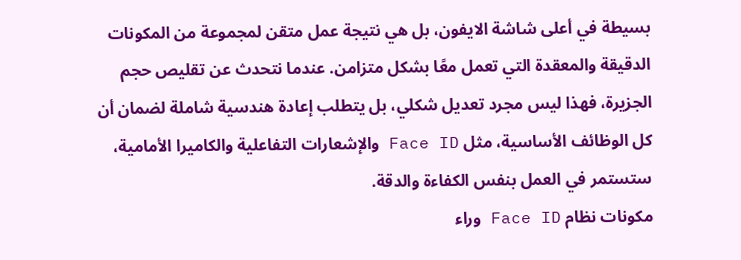بسيطة في أعلى شاشة الايفون، بل هي نتيجة عمل متقن لمجموعة من المكونات الدقيقة والمعقدة التي تعمل معًا بشكل متزامن. عندما نتحدث عن تقليص حجم الجزيرة، فهذا ليس مجرد تعديل شكلي، بل يتطلب إعادة هندسية شاملة لضمان أن كل الوظائف الأساسية، مثل Face ID والإشعارات التفاعلية والكاميرا الأمامية، ستستمر في العمل بنفس الكفاءة والدقة.
مكونات نظام Face ID وراء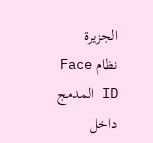الجزيرة
نظام Face ID المدمج داخل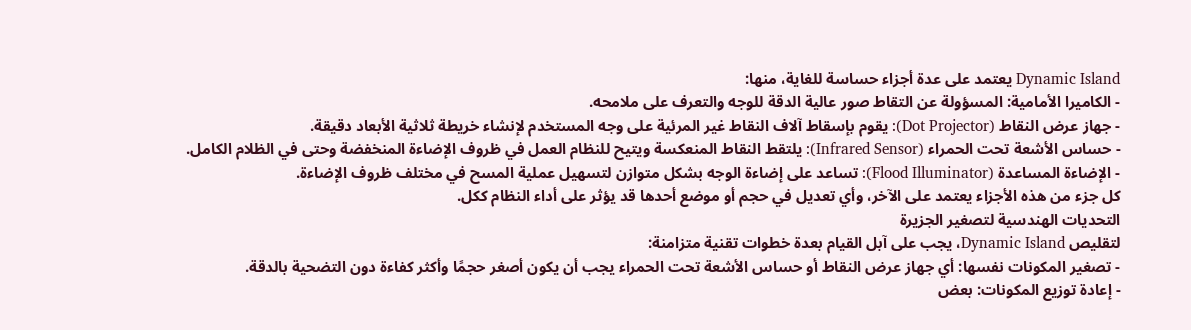Dynamic Island يعتمد على عدة أجزاء حساسة للغاية، منها:
- الكاميرا الأمامية: المسؤولة عن التقاط صور عالية الدقة للوجه والتعرف على ملامحه.
- جهاز عرض النقاط (Dot Projector): يقوم بإسقاط آلاف النقاط غير المرئية على وجه المستخدم لإنشاء خريطة ثلاثية الأبعاد دقيقة.
- حساس الأشعة تحت الحمراء (Infrared Sensor): يلتقط النقاط المنعكسة ويتيح للنظام العمل في ظروف الإضاءة المنخفضة وحتى في الظلام الكامل.
- الإضاءة المساعدة (Flood Illuminator): تساعد على إضاءة الوجه بشكل متوازن لتسهيل عملية المسح في مختلف ظروف الإضاءة.
كل جزء من هذه الأجزاء يعتمد على الآخر، وأي تعديل في حجم أو موضع أحدها قد يؤثر على أداء النظام ككل.
التحديات الهندسية لتصغير الجزيرة
لتقليص Dynamic Island، يجب على آبل القيام بعدة خطوات تقنية متزامنة:
- تصغير المكونات نفسها: أي جهاز عرض النقاط أو حساس الأشعة تحت الحمراء يجب أن يكون أصغر حجمًا وأكثر كفاءة دون التضحية بالدقة.
- إعادة توزيع المكونات: بعض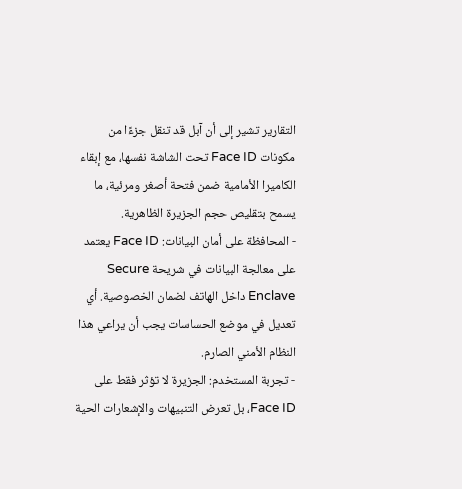التقارير تشير إلى أن آبل قد تنقل جزءًا من مكونات Face ID تحت الشاشة نفسها، مع إبقاء الكاميرا الأمامية ضمن فتحة أصغر ومرئية، ما يسمح بتقليص حجم الجزيرة الظاهرية.
- المحافظة على أمان البيانات: Face ID يعتمد على معالجة البيانات في شريحة Secure Enclave داخل الهاتف لضمان الخصوصية. أي تعديل في موضع الحساسات يجب أن يراعي هذا النظام الأمني الصارم.
- تجربة المستخدم: الجزيرة لا تؤثر فقط على Face ID، بل تعرض التنبيهات والإشعارات الحية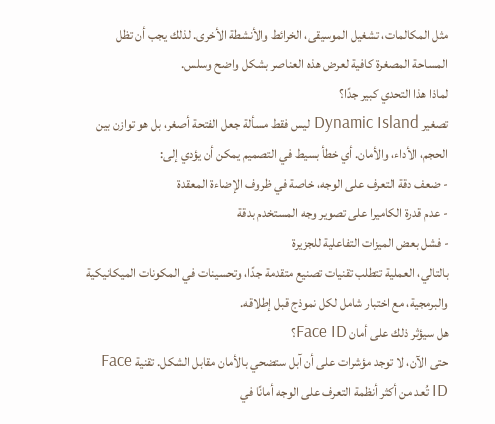مثل المكالمات، تشغيل الموسيقى، الخرائط والأنشطة الأخرى. لذلك يجب أن تظل المساحة المصغرة كافية لعرض هذه العناصر بشكل واضح وسلس.
لماذا هذا التحدي كبير جدًا؟
تصغير Dynamic Island ليس فقط مسألة جعل الفتحة أصغر، بل هو توازن بين الحجم، الأداء، والأمان. أي خطأ بسيط في التصميم يمكن أن يؤدي إلى:
- ضعف دقة التعرف على الوجه، خاصة في ظروف الإضاءة المعقدة
- عدم قدرة الكاميرا على تصوير وجه المستخدم بدقة
- فشل بعض الميزات التفاعلية للجزيرة
بالتالي، العملية تتطلب تقنيات تصنيع متقدمة جدًا، وتحسينات في المكونات الميكانيكية والبرمجية، مع اختبار شامل لكل نموذج قبل إطلاقه.
هل سيؤثر ذلك على أمان Face ID؟
حتى الآن، لا توجد مؤشرات على أن آبل ستضحي بالأمان مقابل الشكل. تقنية Face ID تُعد من أكثر أنظمة التعرف على الوجه أمانًا في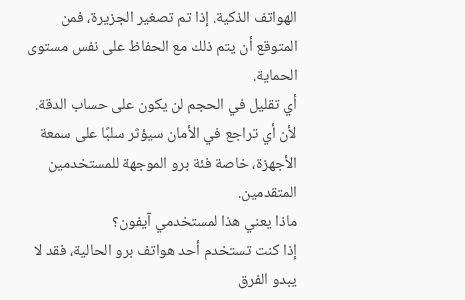الهواتف الذكية. إذا تم تصغير الجزيرة، فمن المتوقع أن يتم ذلك مع الحفاظ على نفس مستوى الحماية.
أي تقليل في الحجم لن يكون على حساب الدقة. لأن أي تراجع في الأمان سيؤثر سلبًا على سمعة الأجهزة، خاصة فئة برو الموجهة للمستخدمين المتقدمين.
ماذا يعني هذا لمستخدمي آيفون؟
إذا كنت تستخدم أحد هواتف برو الحالية، فقد لا يبدو الفرق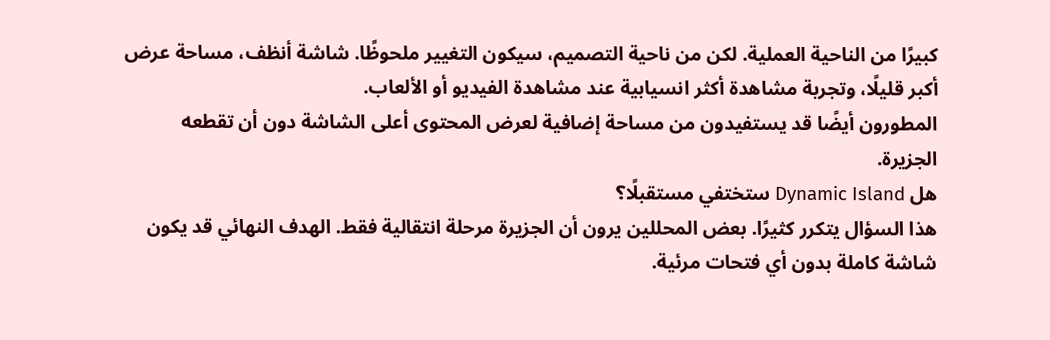كبيرًا من الناحية العملية. لكن من ناحية التصميم، سيكون التغيير ملحوظًا. شاشة أنظف، مساحة عرض أكبر قليلًا، وتجربة مشاهدة أكثر انسيابية عند مشاهدة الفيديو أو الألعاب.
المطورون أيضًا قد يستفيدون من مساحة إضافية لعرض المحتوى أعلى الشاشة دون أن تقطعه الجزيرة.
هل Dynamic Island ستختفي مستقبلًا؟
هذا السؤال يتكرر كثيرًا. بعض المحللين يرون أن الجزيرة مرحلة انتقالية فقط. الهدف النهائي قد يكون شاشة كاملة بدون أي فتحات مرئية.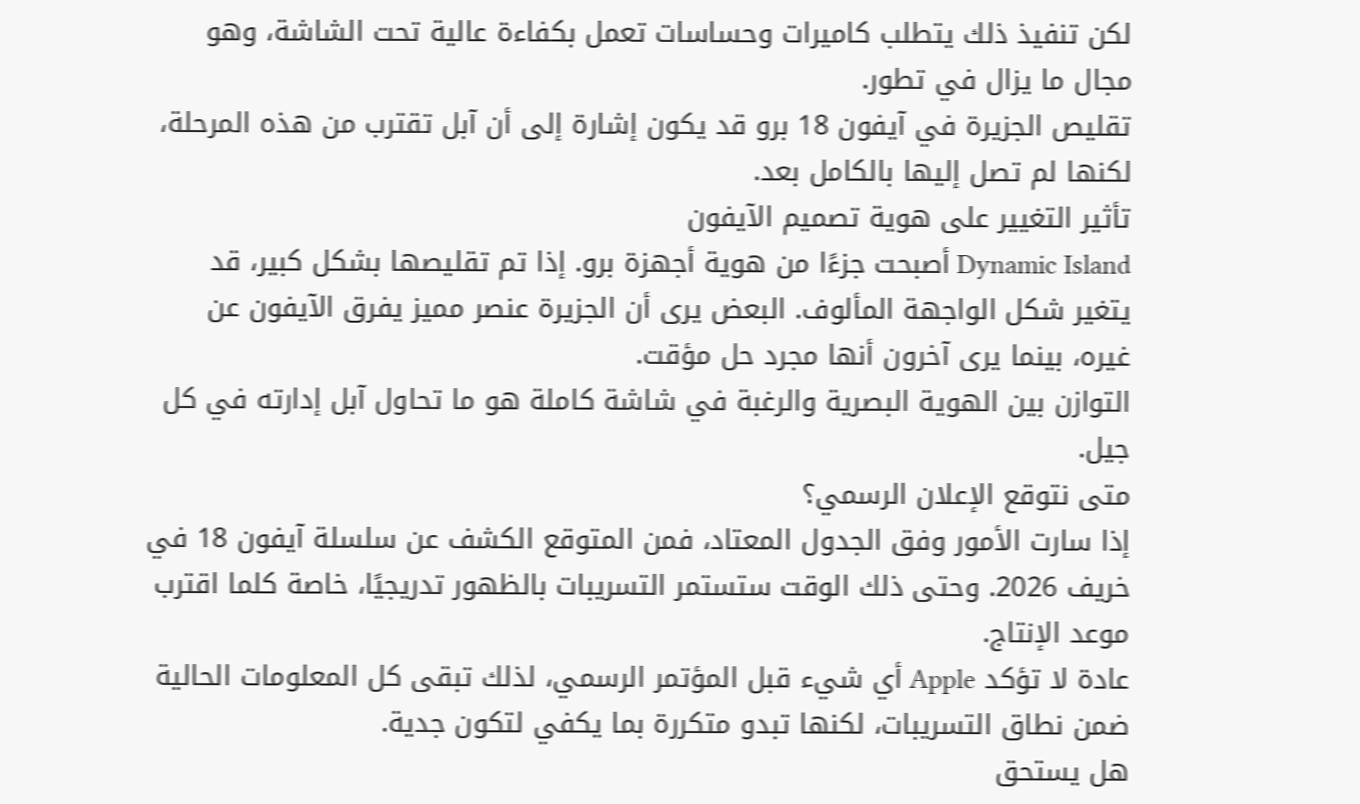لكن تنفيذ ذلك يتطلب كاميرات وحساسات تعمل بكفاءة عالية تحت الشاشة، وهو مجال ما يزال في تطور.
تقليص الجزيرة في آيفون 18 برو قد يكون إشارة إلى أن آبل تقترب من هذه المرحلة، لكنها لم تصل إليها بالكامل بعد.
تأثير التغيير على هوية تصميم الآيفون
Dynamic Island أصبحت جزءًا من هوية أجهزة برو. إذا تم تقليصها بشكل كبير، قد يتغير شكل الواجهة المألوف. البعض يرى أن الجزيرة عنصر مميز يفرق الآيفون عن غيره، بينما يرى آخرون أنها مجرد حل مؤقت.
التوازن بين الهوية البصرية والرغبة في شاشة كاملة هو ما تحاول آبل إدارته في كل جيل.
متى نتوقع الإعلان الرسمي؟
إذا سارت الأمور وفق الجدول المعتاد، فمن المتوقع الكشف عن سلسلة آيفون 18 في خريف 2026. وحتى ذلك الوقت ستستمر التسريبات بالظهور تدريجيًا، خاصة كلما اقترب موعد الإنتاج.
عادة لا تؤكد Apple أي شيء قبل المؤتمر الرسمي، لذلك تبقى كل المعلومات الحالية ضمن نطاق التسريبات، لكنها تبدو متكررة بما يكفي لتكون جدية.
هل يستحق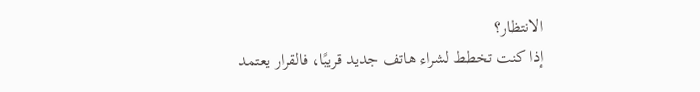الانتظار؟
إذا كنت تخطط لشراء هاتف جديد قريبًا، فالقرار يعتمد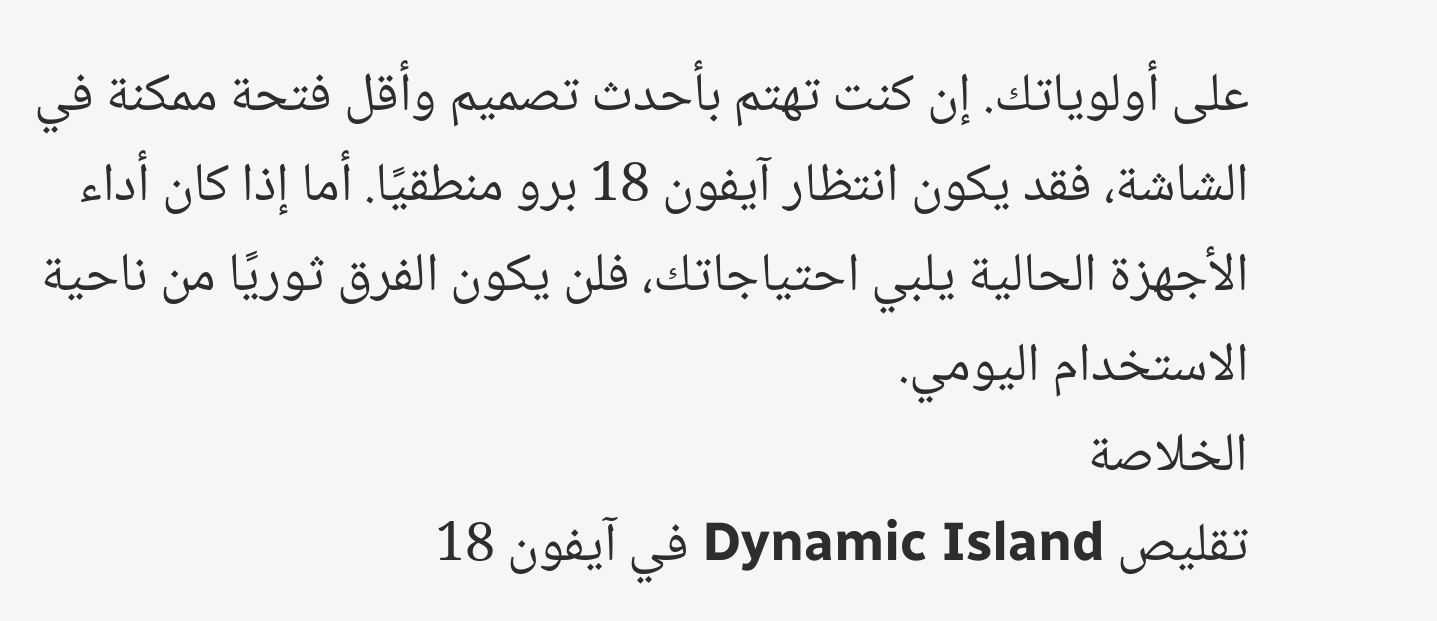على أولوياتك. إن كنت تهتم بأحدث تصميم وأقل فتحة ممكنة في الشاشة، فقد يكون انتظار آيفون 18 برو منطقيًا. أما إذا كان أداء الأجهزة الحالية يلبي احتياجاتك، فلن يكون الفرق ثوريًا من ناحية الاستخدام اليومي.
الخلاصة
تقليص Dynamic Island في آيفون 18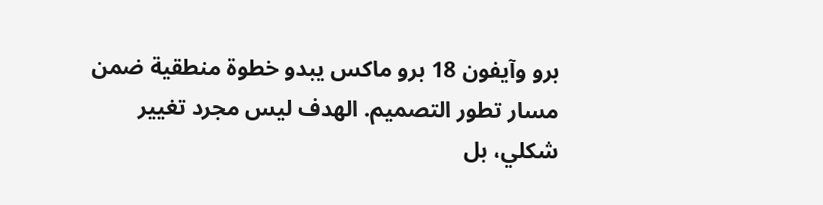برو وآيفون 18 برو ماكس يبدو خطوة منطقية ضمن مسار تطور التصميم. الهدف ليس مجرد تغيير شكلي، بل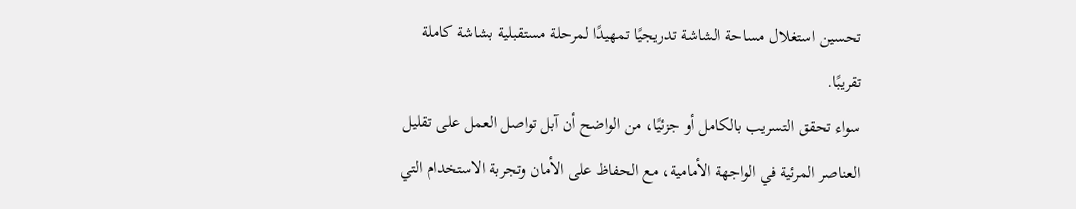تحسين استغلال مساحة الشاشة تدريجيًا تمهيدًا لمرحلة مستقبلية بشاشة كاملة تقريبًا.
سواء تحقق التسريب بالكامل أو جزئيًا، من الواضح أن آبل تواصل العمل على تقليل العناصر المرئية في الواجهة الأمامية، مع الحفاظ على الأمان وتجربة الاستخدام التي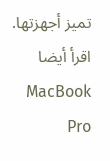تميز أجهزتها.
اقرأ أيضا MacBook Pro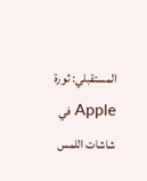المستقبلي: ثورة Apple في شاشات اللمس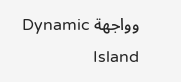وواجهة Dynamic Island